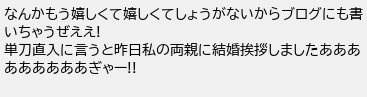なんかもう嬉しくて嬉しくてしょうがないからブログにも書いちゃうぜええ!
単刀直入に言うと昨日私の両親に結婚挨拶しましたあああああああああぎゃー!!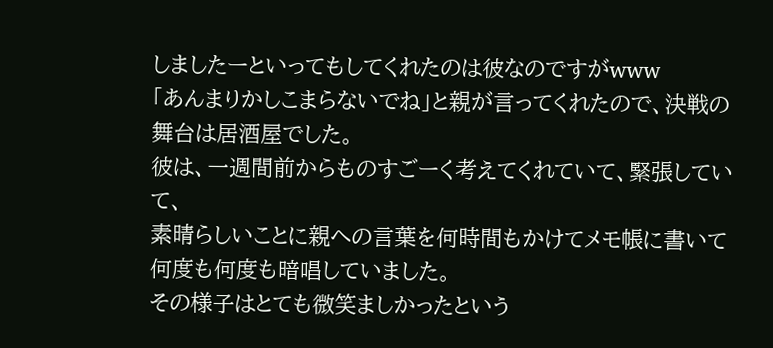しましたーといってもしてくれたのは彼なのですがwww
「あんまりかしこまらないでね」と親が言ってくれたので、決戦の舞台は居酒屋でした。
彼は、一週間前からものすごーく考えてくれていて、緊張していて、
素晴らしいことに親への言葉を何時間もかけてメモ帳に書いて何度も何度も暗唱していました。
その様子はとても微笑ましかったという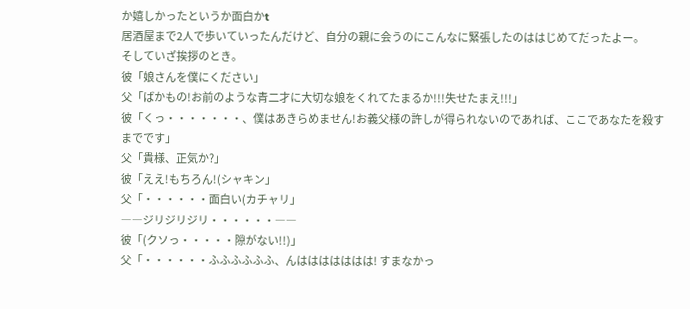か嬉しかったというか面白かt
居酒屋まで2人で歩いていったんだけど、自分の親に会うのにこんなに緊張したのははじめてだったよー。
そしていざ挨拶のとき。
彼「娘さんを僕にください」
父「ばかもの!お前のような青二才に大切な娘をくれてたまるか!!!失せたまえ!!!」
彼「くっ・・・・・・・、僕はあきらめません!お義父様の許しが得られないのであれば、ここであなたを殺すまでです」
父「貴様、正気か?」
彼「ええ!もちろん!(シャキン」
父「・・・・・・面白い(カチャリ」
――ジリジリジリ・・・・・・――
彼「(クソっ・・・・・隙がない!!)」
父「・・・・・・ふふふふふふ、んははははははは! すまなかっ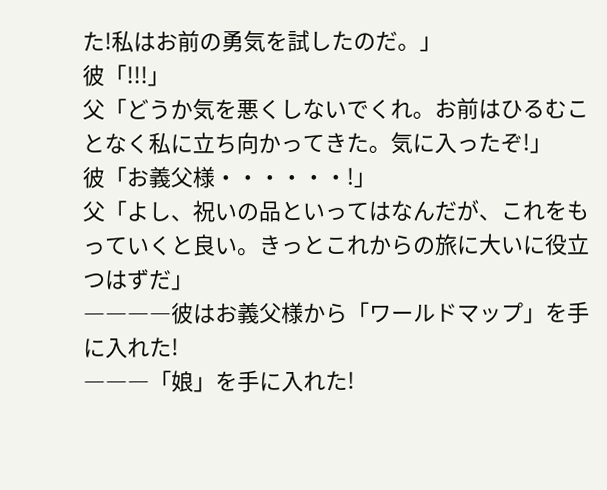た!私はお前の勇気を試したのだ。」
彼「!!!」
父「どうか気を悪くしないでくれ。お前はひるむことなく私に立ち向かってきた。気に入ったぞ!」
彼「お義父様・・・・・・!」
父「よし、祝いの品といってはなんだが、これをもっていくと良い。きっとこれからの旅に大いに役立つはずだ」
――――彼はお義父様から「ワールドマップ」を手に入れた!
―――「娘」を手に入れた!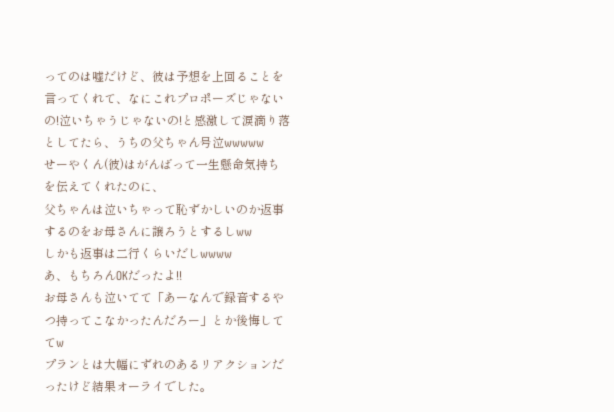ってのは嘘だけど、彼は予想を上回ることを言ってくれて、なにこれプロポーズじゃないの!泣いちゃうじゃないの!と感激して涙滴り落としてたら、うちの父ちゃん号泣wwwww
せーやくん(彼)はがんばって一生懸命気持ちを伝えてくれたのに、
父ちゃんは泣いちゃって恥ずかしいのか返事するのをお母さんに譲ろうとするしww
しかも返事は二行くらいだしwwww
あ、もちろんOKだったよ!!
お母さんも泣いてて「あーなんで録音するやつ持ってこなかったんだろー」とか後悔しててw
プランとは大幅にずれのあるリアクションだったけど結果オーライでした。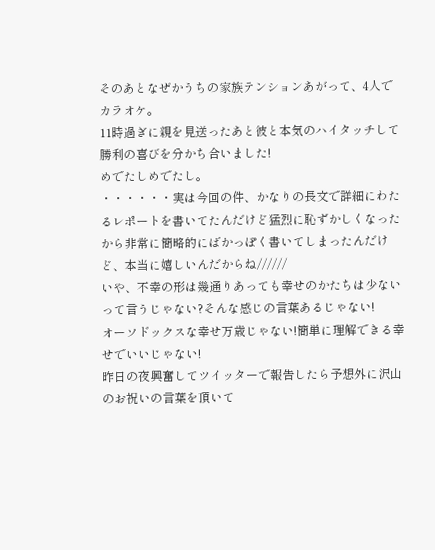そのあとなぜかうちの家族テンションあがって、4人でカラオケ。
11時過ぎに親を見送ったあと彼と本気のハイタッチして勝利の喜びを分かち合いました!
めでたしめでたし。
・・・・・・実は今回の件、かなりの長文で詳細にわたるレポートを書いてたんだけど猛烈に恥ずかしくなったから非常に簡略的にばかっぽく書いてしまったんだけど、本当に嬉しいんだからね//////
いや、不幸の形は幾通りあっても幸せのかたちは少ないって言うじゃない?そんな感じの言葉あるじゃない!
オーソドックスな幸せ万歳じゃない!簡単に理解できる幸せでいいじゃない!
昨日の夜興奮してツイッターで報告したら予想外に沢山のお祝いの言葉を頂いて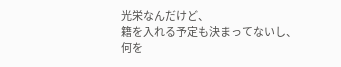光栄なんだけど、
籍を入れる予定も決まってないし、何を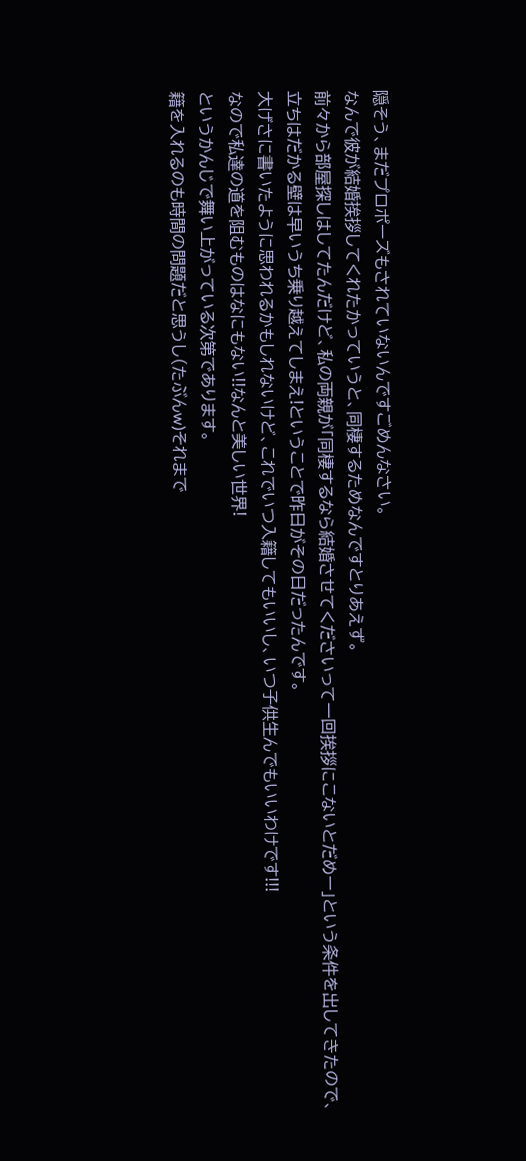隠そう、まだプロポーズもされていないんですごめんなさい。
なんで彼が結婚挨拶してくれたかっていうと、同棲するためなんですとりあえず。
前々から部屋探しはしてたんだけど、私の両親が「同棲するなら結婚させてくださいって一回挨拶にこないとだめー」という条件を出してきたので、立ちはだかる壁は早いうち乗り越えてしまえ!ということで昨日がその日だったんです。
大げさに書いたように思われるかもしれないけど、これでいつ入籍してもいいし、いつ子供生んでもいいわけです!!!
なので私達の道を阻むものはなにもない!!なんと美しい世界!
というかんじで舞い上がっている次第であります。
籍を入れるのも時間の問題だと思うし(たぶんw)それまで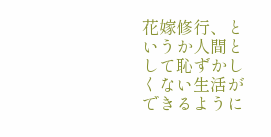花嫁修行、というか人間として恥ずかしくない生活ができるように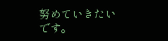努めていきたいです。